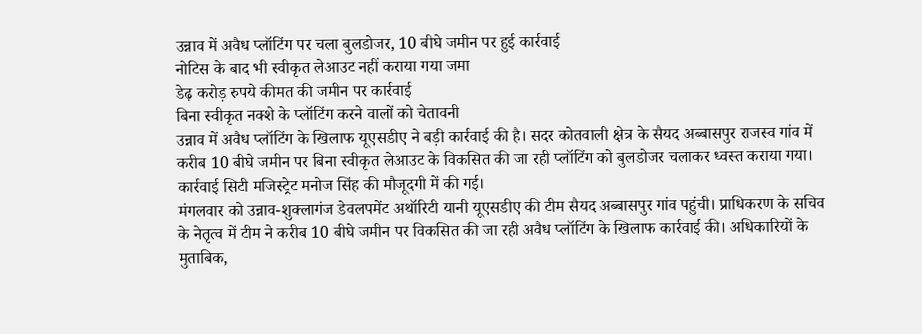उन्नाव में अवैध प्लॉटिंग पर चला बुलडोजर, 10 बीघे जमीन पर हुई कार्रवाई
नोटिस के बाद भी स्वीकृत लेआउट नहीं कराया गया जमा
डेढ़ करोड़ रुपये कीमत की जमीन पर कार्रवाई
बिना स्वीकृत नक्शे के प्लॉटिंग करने वालों को चेतावनी
उन्नाव में अवैध प्लॉटिंग के खिलाफ यूएसडीए ने बड़ी कार्रवाई की है। सदर कोतवाली क्षेत्र के सैयद अब्बासपुर राजस्व गांव में करीब 10 बीघे जमीन पर बिना स्वीकृत लेआउट के विकसित की जा रही प्लॉटिंग को बुलडोजर चलाकर ध्वस्त कराया गया। कार्रवाई सिटी मजिस्ट्रेट मनोज सिंह की मौजूदगी में की गई।
मंगलवार को उन्नाव-शुक्लागंज डेवलपमेंट अथॉरिटी यानी यूएसडीए की टीम सैयद अब्बासपुर गांव पहुंची। प्राधिकरण के सचिव के नेतृत्व में टीम ने करीब 10 बीघे जमीन पर विकसित की जा रही अवैध प्लॉटिंग के खिलाफ कार्रवाई की। अधिकारियों के मुताबिक,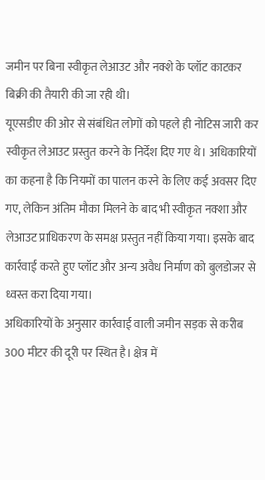जमीन पर बिना स्वीकृत लेआउट और नक्शे के प्लॉट काटकर बिक्री की तैयारी की जा रही थी।
यूएसडीए की ओर से संबंधित लोगों को पहले ही नोटिस जारी कर स्वीकृत लेआउट प्रस्तुत करने के निर्देश दिए गए थे। अधिकारियों का कहना है कि नियमों का पालन करने के लिए कई अवसर दिए गए, लेकिन अंतिम मौका मिलने के बाद भी स्वीकृत नक्शा और लेआउट प्राधिकरण के समक्ष प्रस्तुत नहीं किया गया। इसके बाद कार्रवाई करते हुए प्लॉट और अन्य अवैध निर्माण को बुलडोजर से ध्वस्त करा दिया गया।
अधिकारियों के अनुसार कार्रवाई वाली जमीन सड़क से करीब 300 मीटर की दूरी पर स्थित है। क्षेत्र में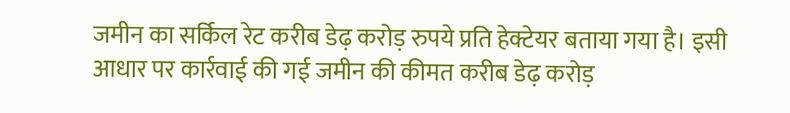जमीन का सर्किल रेट करीब डेढ़ करोड़ रुपये प्रति हेक्टेयर बताया गया है। इसी आधार पर कार्रवाई की गई जमीन की कीमत करीब डेढ़ करोड़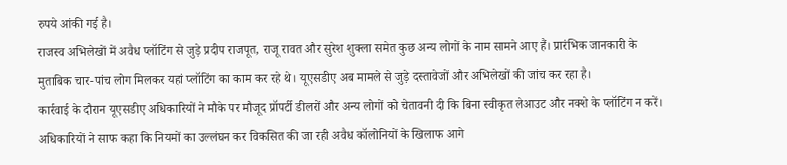रुपये आंकी गई है।
राजस्व अभिलेखों में अवैध प्लॉटिंग से जुड़े प्रदीप राजपूत, राजू रावत और सुरेश शुक्ला समेत कुछ अन्य लोगों के नाम सामने आए हैं। प्रारंभिक जानकारी के मुताबिक चार-पांच लोग मिलकर यहां प्लॉटिंग का काम कर रहे थे। यूएसडीए अब मामले से जुड़े दस्तावेजों और अभिलेखों की जांच कर रहा है।
कार्रवाई के दौरान यूएसडीए अधिकारियों ने मौके पर मौजूद प्रॉपर्टी डीलरों और अन्य लोगों को चेतावनी दी कि बिना स्वीकृत लेआउट और नक्शे के प्लॉटिंग न करें। अधिकारियों ने साफ कहा कि नियमों का उल्लंघन कर विकसित की जा रही अवैध कॉलोनियों के खिलाफ आगे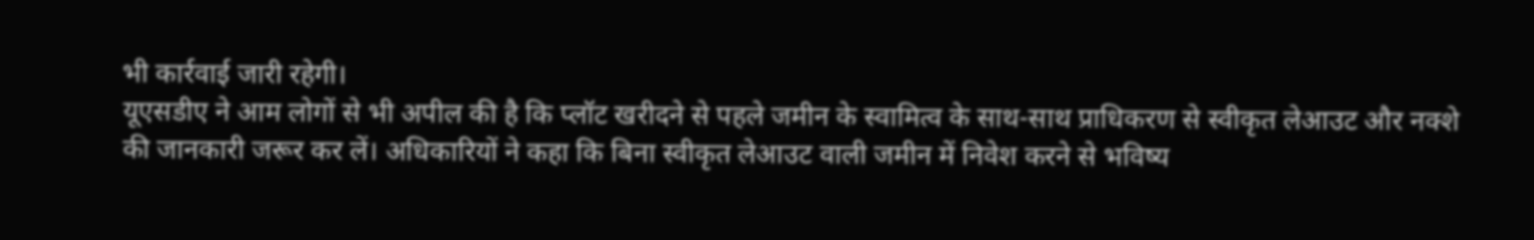भी कार्रवाई जारी रहेगी।
यूएसडीए ने आम लोगों से भी अपील की है कि प्लॉट खरीदने से पहले जमीन के स्वामित्व के साथ-साथ प्राधिकरण से स्वीकृत लेआउट और नक्शे की जानकारी जरूर कर लें। अधिकारियों ने कहा कि बिना स्वीकृत लेआउट वाली जमीन में निवेश करने से भविष्य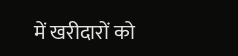में खरीदारों को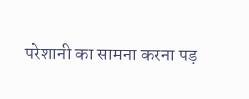परेशानी का सामना करना पड़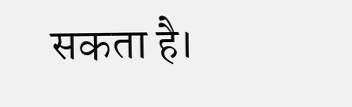सकता है।